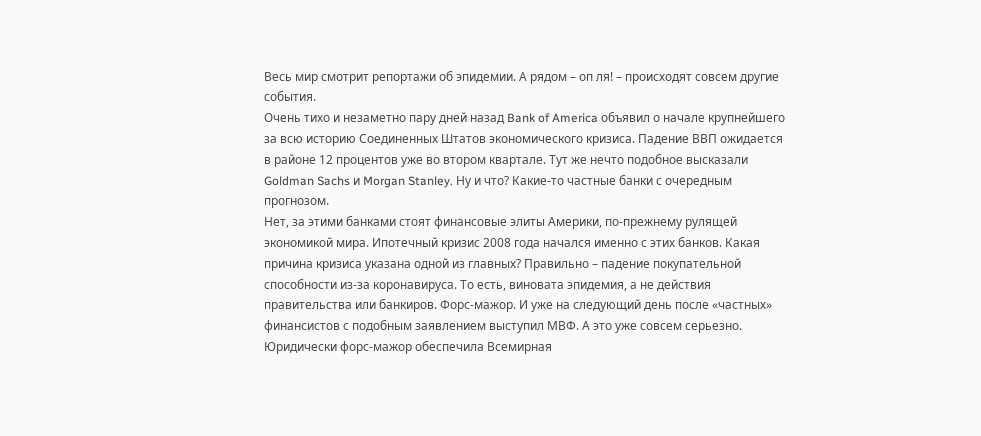Весь мир смотрит репортажи об эпидемии. А рядом – оп ля! – происходят совсем другие события.
Очень тихо и незаметно пару дней назад Bank of America объявил о начале крупнейшего за всю историю Соединенных Штатов экономического кризиса. Падение ВВП ожидается в районе 12 процентов уже во втором квартале. Тут же нечто подобное высказали Goldman Sachs и Morgan Stanley. Ну и что? Какие-то частные банки с очередным прогнозом.
Нет, за этими банками стоят финансовые элиты Америки, по-прежнему рулящей экономикой мира. Ипотечный кризис 2008 года начался именно с этих банков. Какая причина кризиса указана одной из главных? Правильно – падение покупательной способности из-за коронавируса. То есть, виновата эпидемия, а не действия правительства или банкиров. Форс-мажор. И уже на следующий день после «частных» финансистов с подобным заявлением выступил МВФ. А это уже совсем серьезно.
Юридически форс-мажор обеспечила Всемирная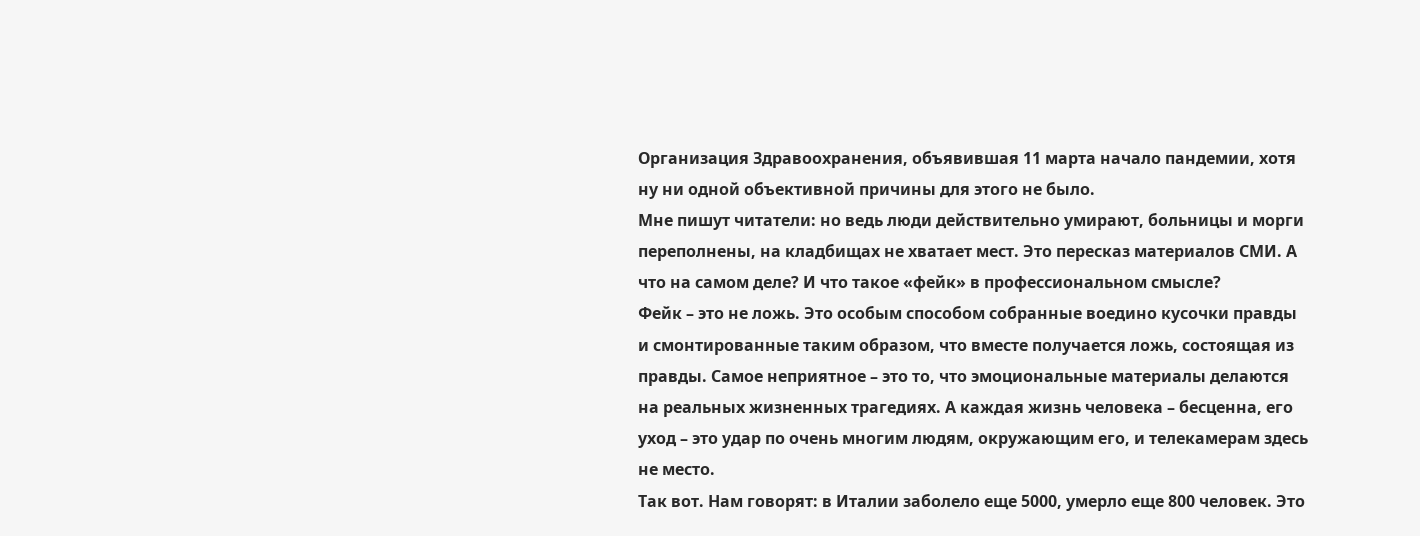Организация Здравоохранения, объявившая 11 марта начало пандемии, хотя ну ни одной объективной причины для этого не было.
Мне пишут читатели: но ведь люди действительно умирают, больницы и морги переполнены, на кладбищах не хватает мест. Это пересказ материалов СМИ. А что на самом деле? И что такое «фейк» в профессиональном смысле?
Фейк – это не ложь. Это особым способом собранные воедино кусочки правды и смонтированные таким образом, что вместе получается ложь, состоящая из правды. Самое неприятное – это то, что эмоциональные материалы делаются на реальных жизненных трагедиях. А каждая жизнь человека – бесценна, его уход – это удар по очень многим людям, окружающим его, и телекамерам здесь не место.
Так вот. Нам говорят: в Италии заболело еще 5000, умерло еще 800 человек. Это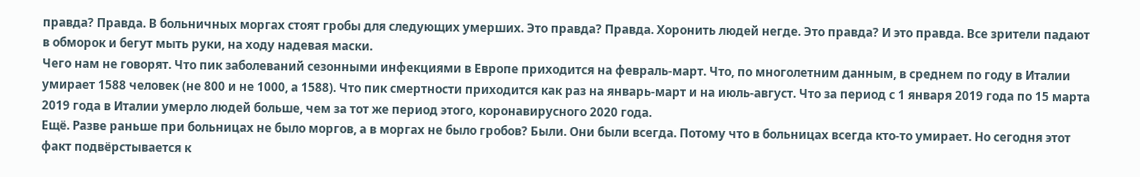правда? Правда. В больничных моргах стоят гробы для следующих умерших. Это правда? Правда. Хоронить людей негде. Это правда? И это правда. Все зрители падают в обморок и бегут мыть руки, на ходу надевая маски.
Чего нам не говорят. Что пик заболеваний сезонными инфекциями в Европе приходится на февраль-март. Что, по многолетним данным, в среднем по году в Италии умирает 1588 человек (не 800 и не 1000, а 1588). Что пик смертности приходится как раз на январь-март и на июль-август. Что за период с 1 января 2019 года по 15 марта 2019 года в Италии умерло людей больше, чем за тот же период этого, коронавирусного 2020 года.
Ещё. Разве раньше при больницах не было моргов, а в моргах не было гробов? Были. Они были всегда. Потому что в больницах всегда кто-то умирает. Но сегодня этот факт подвёрстывается к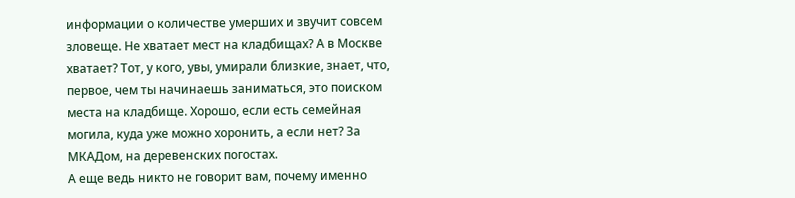информации о количестве умерших и звучит совсем зловеще. Не хватает мест на кладбищах? А в Москве хватает? Тот, у кого, увы, умирали близкие, знает, что, первое, чем ты начинаешь заниматься, это поиском места на кладбище. Хорошо, если есть семейная могила, куда уже можно хоронить, а если нет? За МКАДом, на деревенских погостах.
А еще ведь никто не говорит вам, почему именно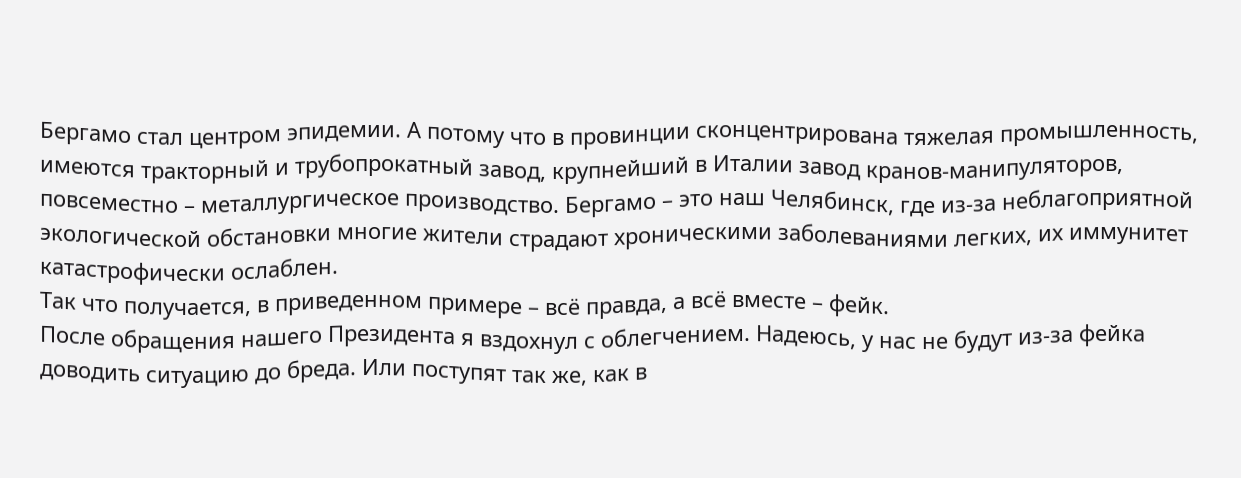Бергамо стал центром эпидемии. А потому что в провинции сконцентрирована тяжелая промышленность, имеются тракторный и трубопрокатный завод, крупнейший в Италии завод кранов-манипуляторов, повсеместно – металлургическое производство. Бергамо – это наш Челябинск, где из-за неблагоприятной экологической обстановки многие жители страдают хроническими заболеваниями легких, их иммунитет катастрофически ослаблен.
Так что получается, в приведенном примере – всё правда, а всё вместе – фейк.
После обращения нашего Президента я вздохнул с облегчением. Надеюсь, у нас не будут из-за фейка доводить ситуацию до бреда. Или поступят так же, как в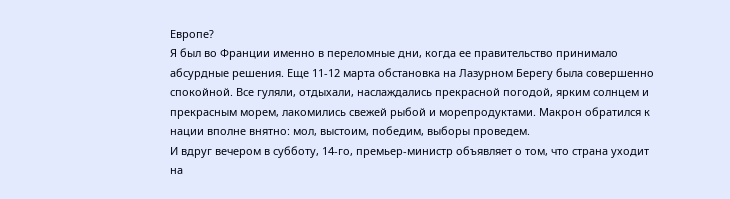Европе?
Я был во Франции именно в переломные дни, когда ее правительство принимало абсурдные решения. Еще 11-12 марта обстановка на Лазурном Берегу была совершенно спокойной. Все гуляли, отдыхали, наслаждались прекрасной погодой, ярким солнцем и прекрасным морем, лакомились свежей рыбой и морепродуктами. Макрон обратился к нации вполне внятно: мол, выстоим, победим, выборы проведем.
И вдруг вечером в субботу, 14-го, премьер-министр объявляет о том, что страна уходит на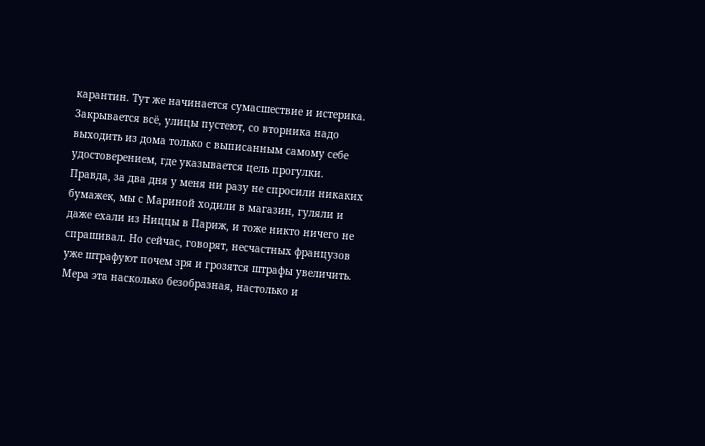карантин. Тут же начинается сумасшествие и истерика. Закрывается всё, улицы пустеют, со вторника надо выходить из дома только с выписанным самому себе удостоверением, где указывается цель прогулки.
Правда, за два дня у меня ни разу не спросили никаких бумажек, мы с Мариной ходили в магазин, гуляли и даже ехали из Ниццы в Париж, и тоже никто ничего не спрашивал. Но сейчас, говорят, несчастных французов уже штрафуют почем зря и грозятся штрафы увеличить.
Мера эта насколько безобразная, настолько и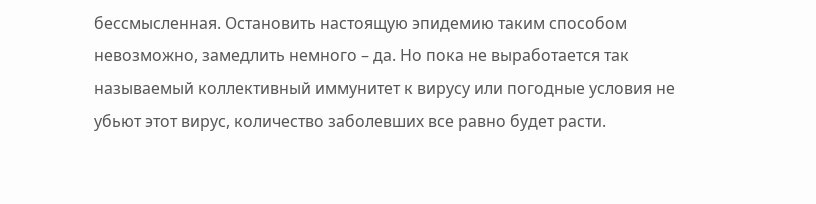бессмысленная. Остановить настоящую эпидемию таким способом невозможно, замедлить немного – да. Но пока не выработается так называемый коллективный иммунитет к вирусу или погодные условия не убьют этот вирус, количество заболевших все равно будет расти.